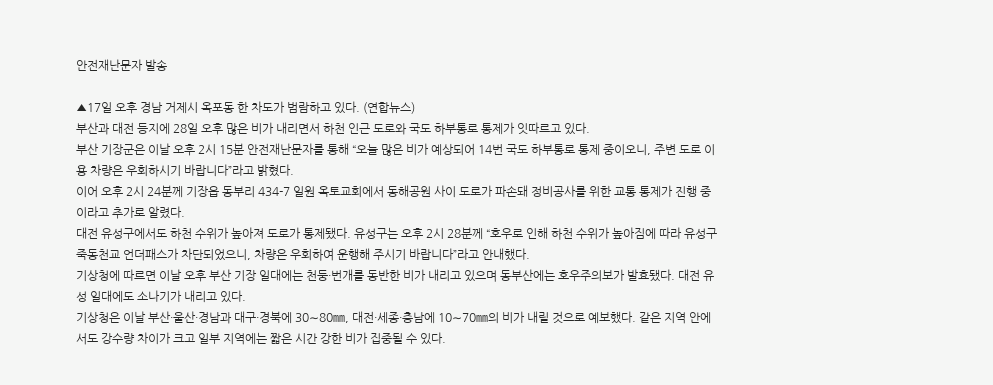안전재난문자 발송

▲17일 오후 경남 거제시 옥포동 한 차도가 범람하고 있다. (연합뉴스)
부산과 대전 등지에 28일 오후 많은 비가 내리면서 하천 인근 도로와 국도 하부통로 통제가 잇따르고 있다.
부산 기장군은 이날 오후 2시 15분 안전재난문자를 통해 “오늘 많은 비가 예상되어 14번 국도 하부통로 통제 중이오니, 주변 도로 이용 차량은 우회하시기 바랍니다”라고 밝혔다.
이어 오후 2시 24분께 기장읍 동부리 434-7 일원 옥토교회에서 동해공원 사이 도로가 파손돼 정비공사를 위한 교통 통제가 진행 중이라고 추가로 알렸다.
대전 유성구에서도 하천 수위가 높아져 도로가 통제됐다. 유성구는 오후 2시 28분께 “호우로 인해 하천 수위가 높아짐에 따라 유성구 죽동천교 언더패스가 차단되었으니, 차량은 우회하여 운행해 주시기 바랍니다”라고 안내했다.
기상청에 따르면 이날 오후 부산 기장 일대에는 천둥·번개를 동반한 비가 내리고 있으며 동부산에는 호우주의보가 발효됐다. 대전 유성 일대에도 소나기가 내리고 있다.
기상청은 이날 부산·울산·경남과 대구·경북에 30∼80㎜, 대전·세종·충남에 10∼70㎜의 비가 내릴 것으로 예보했다. 같은 지역 안에서도 강수량 차이가 크고 일부 지역에는 짧은 시간 강한 비가 집중될 수 있다.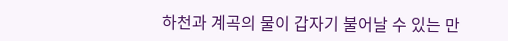하천과 계곡의 물이 갑자기 불어날 수 있는 만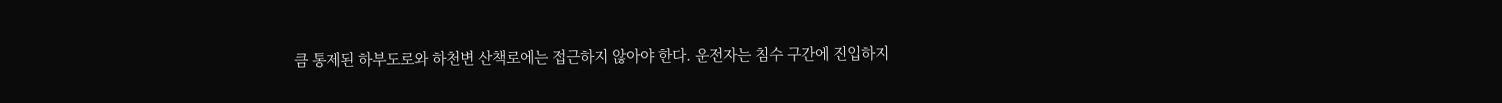큼 통제된 하부도로와 하천변 산책로에는 접근하지 않아야 한다. 운전자는 침수 구간에 진입하지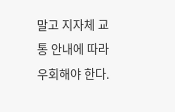말고 지자체 교통 안내에 따라 우회해야 한다.